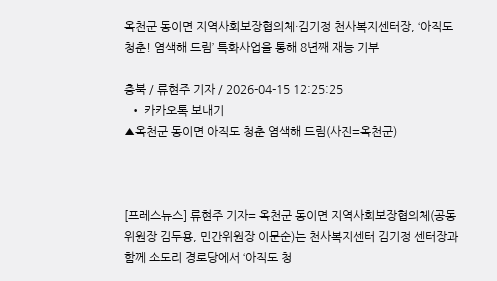옥천군 동이면 지역사회보장협의체·김기정 천사복지센터장, ‘아직도 청춘! 염색해 드림’ 특화사업을 통해 8년째 재능 기부

충북 / 류현주 기자 / 2026-04-15 12:25:25
  • 카카오톡 보내기
▲옥천군 동이면 아직도 청춘 염색해 드림(사진=옥천군)



[프레스뉴스] 류현주 기자= 옥천군 동이면 지역사회보장협의체(공동위원장 김두용, 민간위원장 이문순)는 천사복지센터 김기정 센터장과 함께 소도리 경로당에서 ‘아직도 청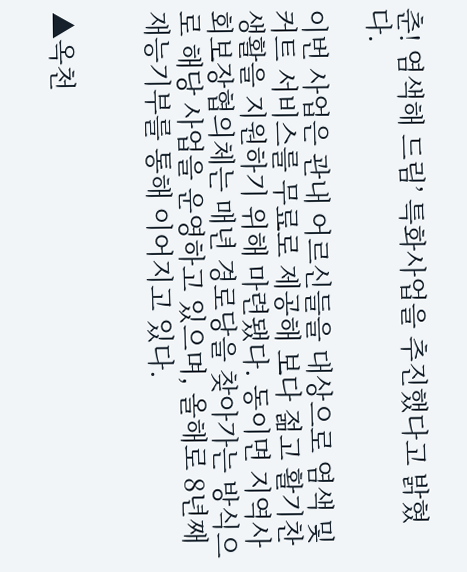춘! 염색해 드림’ 특화사업을 추진했다고 밝혔다.

이번 사업은 관내 어르신들을 대상으로 염색 및 커트 서비스를 무료로 제공해 보다 젊고 활기찬 생활을 지원하기 위해 마련됐다. 동이면 지역사회보장협의체는 매년 경로당을 찾아가는 방식으로 해당 사업을 운영하고 있으며, 올해로 8년째 재능기부를 통해 이어지고 있다.


▲옥천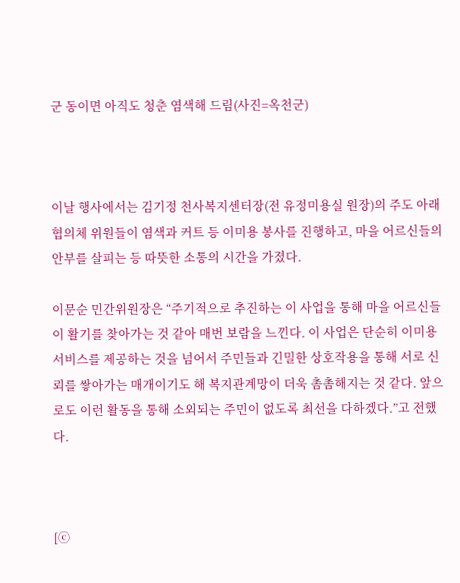군 동이면 아직도 청춘 염색해 드림(사진=옥천군)



이날 행사에서는 김기정 천사복지센터장(전 유정미용실 원장)의 주도 아래 협의체 위원들이 염색과 커트 등 이미용 봉사를 진행하고, 마을 어르신들의 안부를 살피는 등 따뜻한 소통의 시간을 가졌다.

이문순 민간위원장은 “주기적으로 추진하는 이 사업을 통해 마을 어르신들이 활기를 찾아가는 것 같아 매번 보람을 느낀다. 이 사업은 단순히 이미용 서비스를 제공하는 것을 넘어서 주민들과 긴밀한 상호작용을 통해 서로 신뢰를 쌓아가는 매개이기도 해 복지관계망이 더욱 촘촘해지는 것 같다. 앞으로도 이런 활동을 통해 소외되는 주민이 없도록 최선을 다하겠다.”고 전했다.



[ⓒ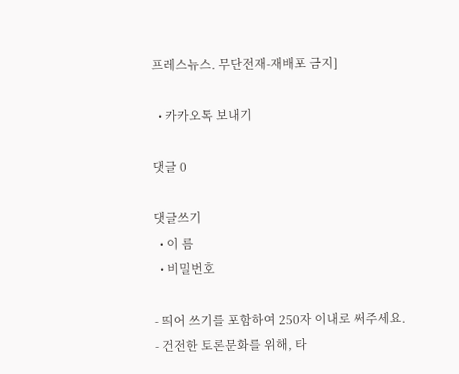프레스뉴스. 무단전재-재배포 금지]

  • 카카오톡 보내기

댓글 0

댓글쓰기
  • 이 름
  • 비밀번호

- 띄어 쓰기를 포함하여 250자 이내로 써주세요.
- 건전한 토론문화를 위해, 타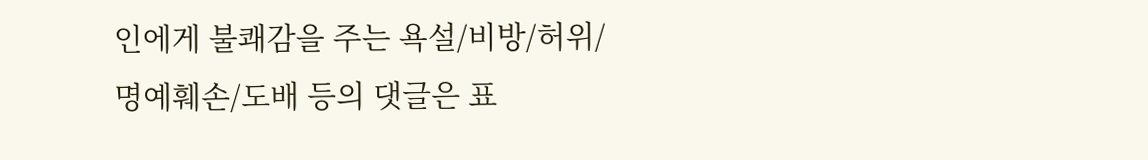인에게 불쾌감을 주는 욕설/비방/허위/명예훼손/도배 등의 댓글은 표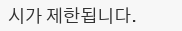시가 제한됩니다.